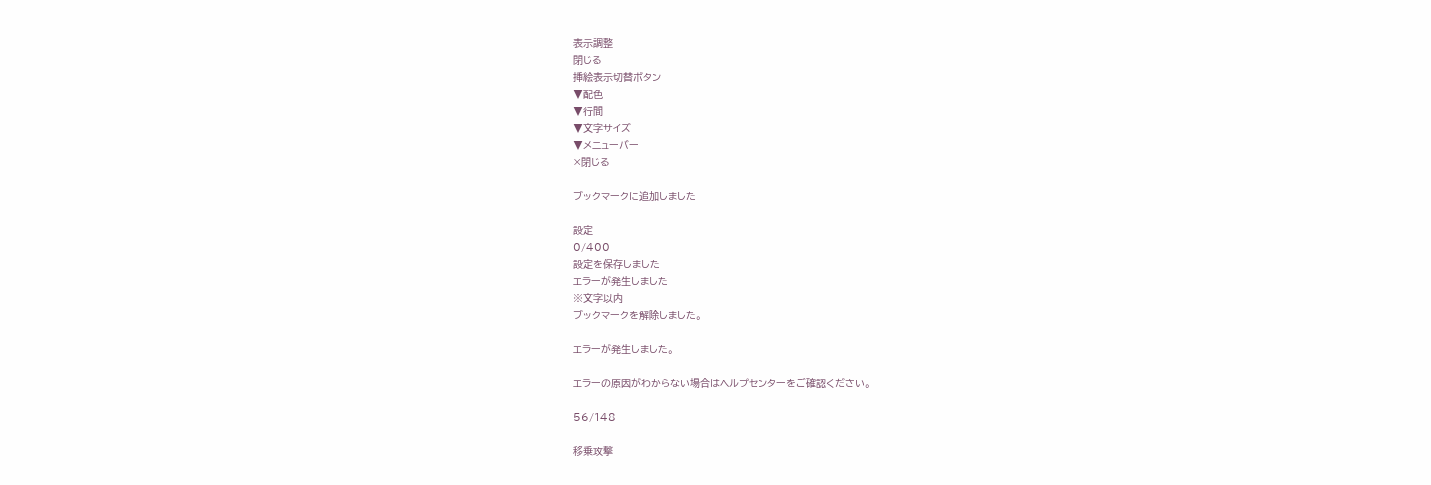表示調整
閉じる
挿絵表示切替ボタン
▼配色
▼行間
▼文字サイズ
▼メニューバー
×閉じる

ブックマークに追加しました

設定
0/400
設定を保存しました
エラーが発生しました
※文字以内
ブックマークを解除しました。

エラーが発生しました。

エラーの原因がわからない場合はヘルプセンターをご確認ください。

56/148

移乗攻撃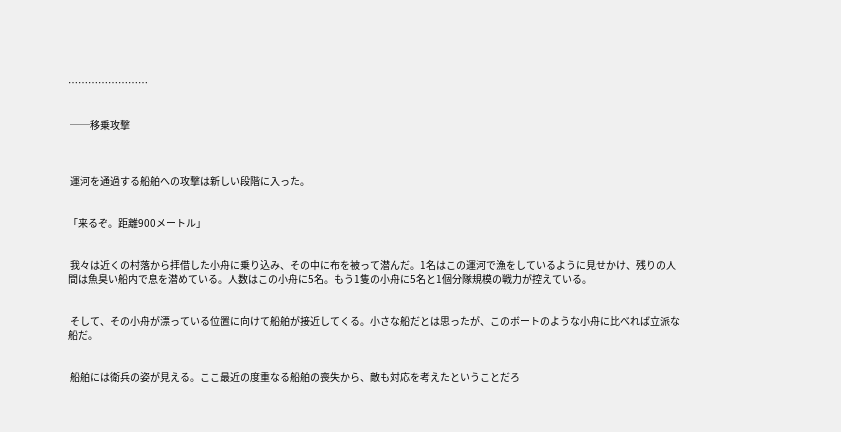……………………


 ──移乗攻撃



 運河を通過する船舶への攻撃は新しい段階に入った。


「来るぞ。距離900メートル」


 我々は近くの村落から拝借した小舟に乗り込み、その中に布を被って潜んだ。1名はこの運河で漁をしているように見せかけ、残りの人間は魚臭い船内で息を潜めている。人数はこの小舟に5名。もう1隻の小舟に5名と1個分隊規模の戦力が控えている。


 そして、その小舟が漂っている位置に向けて船舶が接近してくる。小さな船だとは思ったが、このボートのような小舟に比べれば立派な船だ。


 船舶には衛兵の姿が見える。ここ最近の度重なる船舶の喪失から、敵も対応を考えたということだろ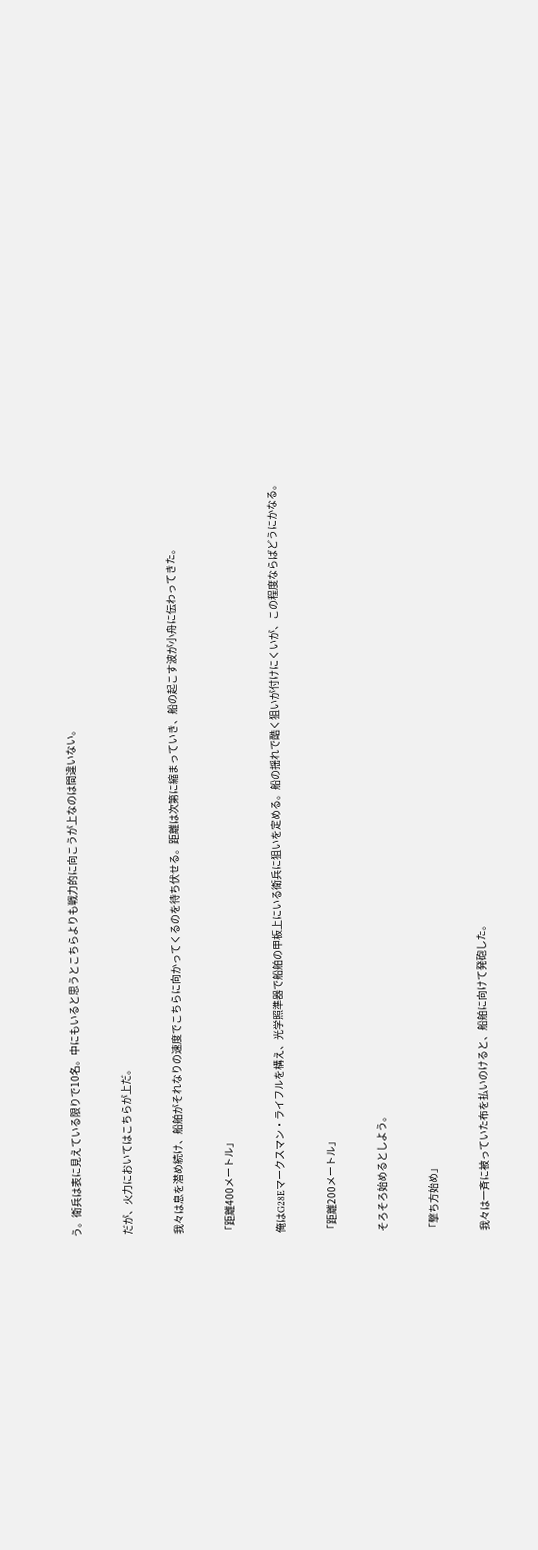う。衛兵は表に見えている限りで10名。中にもいると思うとこちらよりも戦力的に向こうが上なのは間違いない。


 だが、火力においてはこちらが上だ。


 我々は息を潜め続け、船舶がそれなりの速度でこちらに向かってくるのを待ち伏せる。距離は次第に縮まっていき、船の起こす波が小舟に伝わってきた。


「距離400メートル」


 俺はG28Eマークスマン・ライフルを構え、光学照準器で船舶の甲板上にいる衛兵に狙いを定める。船の揺れで酷く狙いが付けにくいが、この程度ならばどうにかなる。


「距離200メートル」


 そろそろ始めるとしよう。


「撃ち方始め」


 我々は一斉に被っていた布を払いのけると、船舶に向けて発砲した。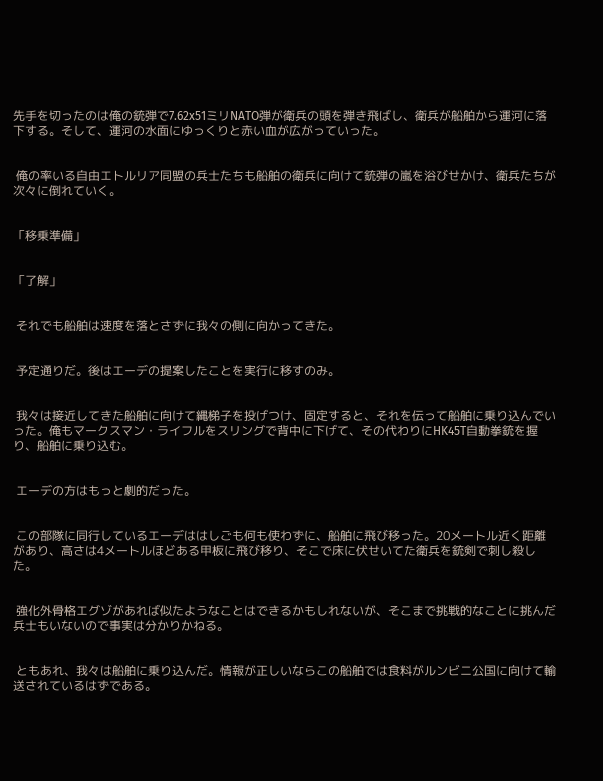先手を切ったのは俺の銃弾で7.62x51ミリNATO弾が衛兵の頭を弾き飛ばし、衛兵が船舶から運河に落下する。そして、運河の水面にゆっくりと赤い血が広がっていった。


 俺の率いる自由エトルリア同盟の兵士たちも船舶の衛兵に向けて銃弾の嵐を浴びせかけ、衛兵たちが次々に倒れていく。


「移乗準備」


「了解」


 それでも船舶は速度を落とさずに我々の側に向かってきた。


 予定通りだ。後はエーデの提案したことを実行に移すのみ。


 我々は接近してきた船舶に向けて縄梯子を投げつけ、固定すると、それを伝って船舶に乗り込んでいった。俺もマークスマン・ライフルをスリングで背中に下げて、その代わりにHK45T自動拳銃を握り、船舶に乗り込む。


 エーデの方はもっと劇的だった。


 この部隊に同行しているエーデははしごも何も使わずに、船舶に飛び移った。20メートル近く距離があり、高さは4メートルほどある甲板に飛び移り、そこで床に伏せいてた衛兵を銃剣で刺し殺した。


 強化外骨格エグゾがあれば似たようなことはできるかもしれないが、そこまで挑戦的なことに挑んだ兵士もいないので事実は分かりかねる。


 ともあれ、我々は船舶に乗り込んだ。情報が正しいならこの船舶では食料がルンビニ公国に向けて輸送されているはずである。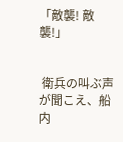「敵襲! 敵襲!」


 衛兵の叫ぶ声が聞こえ、船内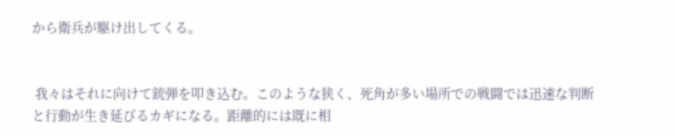から衛兵が駆け出してくる。


 我々はそれに向けて銃弾を叩き込む。このような狭く、死角が多い場所での戦闘では迅速な判断と行動が生き延びるカギになる。距離的には既に相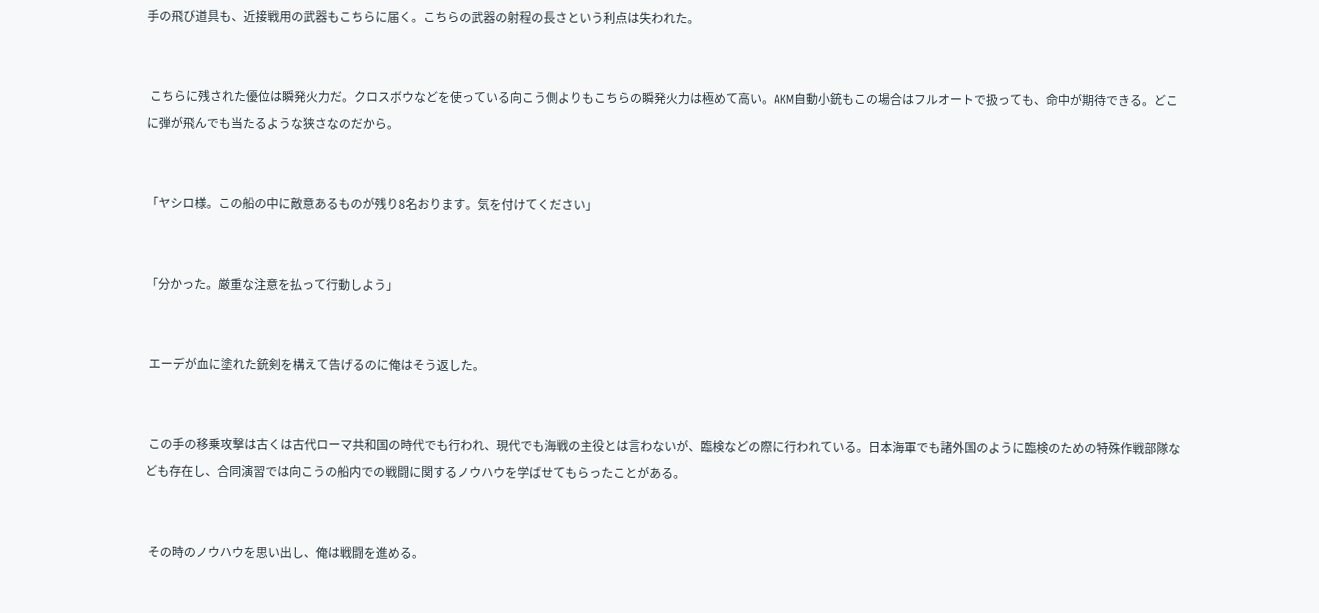手の飛び道具も、近接戦用の武器もこちらに届く。こちらの武器の射程の長さという利点は失われた。


 こちらに残された優位は瞬発火力だ。クロスボウなどを使っている向こう側よりもこちらの瞬発火力は極めて高い。AKM自動小銃もこの場合はフルオートで扱っても、命中が期待できる。どこに弾が飛んでも当たるような狭さなのだから。


「ヤシロ様。この船の中に敵意あるものが残り8名おります。気を付けてください」


「分かった。厳重な注意を払って行動しよう」


 エーデが血に塗れた銃剣を構えて告げるのに俺はそう返した。


 この手の移乗攻撃は古くは古代ローマ共和国の時代でも行われ、現代でも海戦の主役とは言わないが、臨検などの際に行われている。日本海軍でも諸外国のように臨検のための特殊作戦部隊なども存在し、合同演習では向こうの船内での戦闘に関するノウハウを学ばせてもらったことがある。


 その時のノウハウを思い出し、俺は戦闘を進める。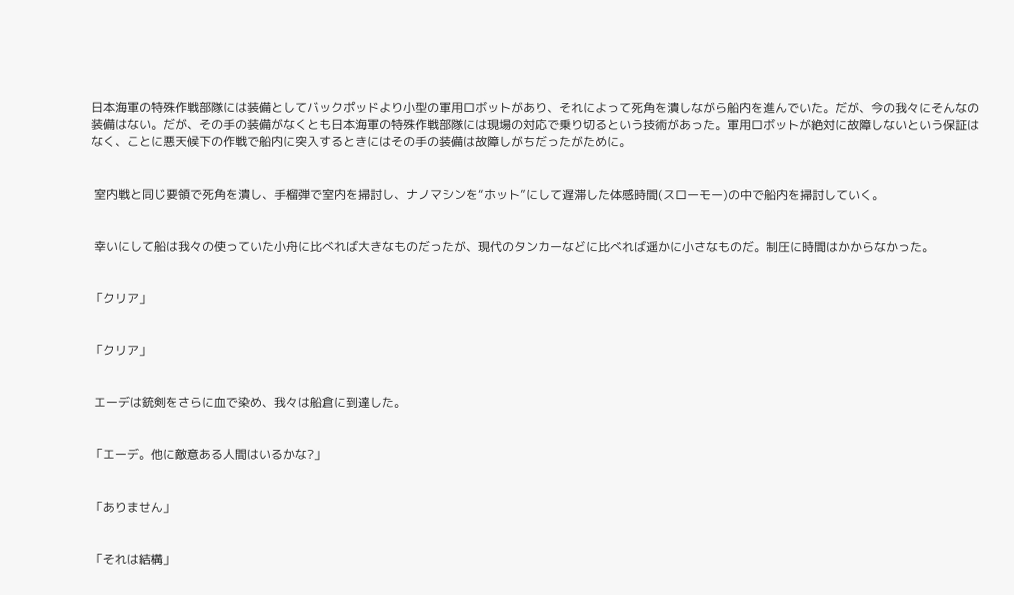日本海軍の特殊作戦部隊には装備としてバックポッドより小型の軍用ロボットがあり、それによって死角を潰しながら船内を進んでいた。だが、今の我々にそんなの装備はない。だが、その手の装備がなくとも日本海軍の特殊作戦部隊には現場の対応で乗り切るという技術があった。軍用ロボットが絶対に故障しないという保証はなく、ことに悪天候下の作戦で船内に突入するときにはその手の装備は故障しがちだったがために。


 室内戦と同じ要領で死角を潰し、手榴弾で室内を掃討し、ナノマシンを“ホット”にして遅滞した体感時間(スローモー)の中で船内を掃討していく。


 幸いにして船は我々の使っていた小舟に比べれば大きなものだったが、現代のタンカーなどに比べれば遥かに小さなものだ。制圧に時間はかからなかった。


「クリア」


「クリア」


 エーデは銃剣をさらに血で染め、我々は船倉に到達した。


「エーデ。他に敵意ある人間はいるかな?」


「ありません」


「それは結構」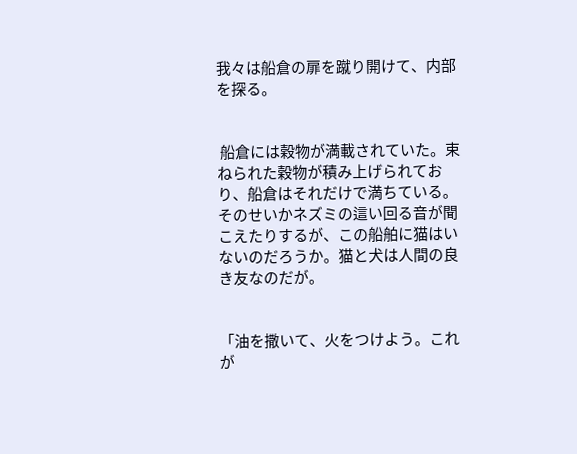我々は船倉の扉を蹴り開けて、内部を探る。


 船倉には穀物が満載されていた。束ねられた穀物が積み上げられており、船倉はそれだけで満ちている。そのせいかネズミの這い回る音が聞こえたりするが、この船舶に猫はいないのだろうか。猫と犬は人間の良き友なのだが。


「油を撒いて、火をつけよう。これが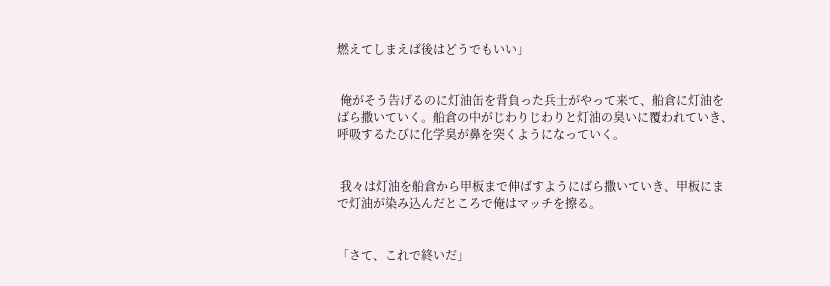燃えてしまえば後はどうでもいい」


 俺がそう告げるのに灯油缶を背負った兵士がやって来て、船倉に灯油をばら撒いていく。船倉の中がじわりじわりと灯油の臭いに覆われていき、呼吸するたびに化学臭が鼻を突くようになっていく。


 我々は灯油を船倉から甲板まで伸ばすようにばら撒いていき、甲板にまで灯油が染み込んだところで俺はマッチを擦る。


「さて、これで終いだ」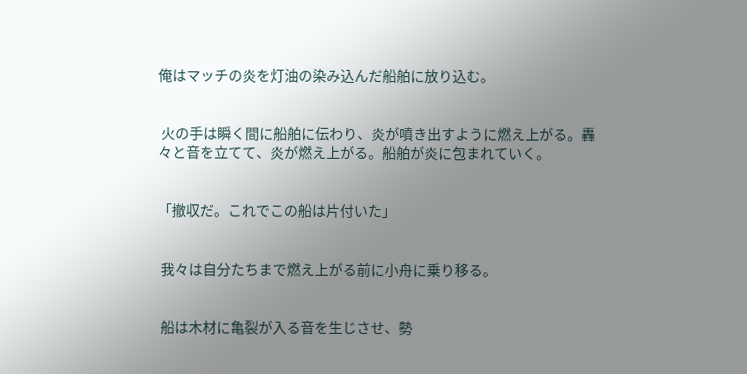俺はマッチの炎を灯油の染み込んだ船舶に放り込む。


 火の手は瞬く間に船舶に伝わり、炎が噴き出すように燃え上がる。轟々と音を立てて、炎が燃え上がる。船舶が炎に包まれていく。


「撤収だ。これでこの船は片付いた」


 我々は自分たちまで燃え上がる前に小舟に乗り移る。


 船は木材に亀裂が入る音を生じさせ、勢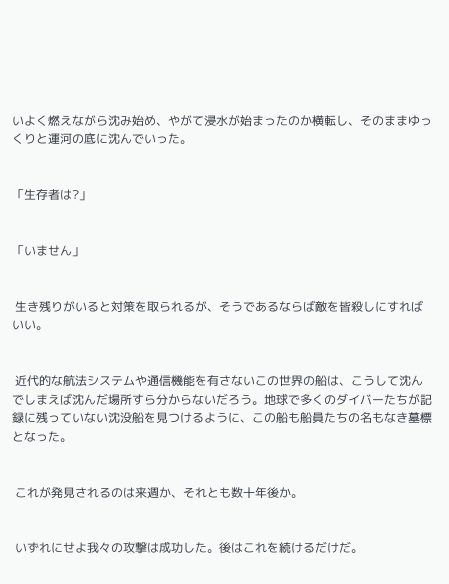いよく燃えながら沈み始め、やがて浸水が始まったのか横転し、そのままゆっくりと運河の底に沈んでいった。


「生存者は?」


「いません」


 生き残りがいると対策を取られるが、そうであるならば敵を皆殺しにすればいい。


 近代的な航法システムや通信機能を有さないこの世界の船は、こうして沈んでしまえば沈んだ場所すら分からないだろう。地球で多くのダイバーたちが記録に残っていない沈没船を見つけるように、この船も船員たちの名もなき墓標となった。


 これが発見されるのは来週か、それとも数十年後か。


 いずれにせよ我々の攻撃は成功した。後はこれを続けるだけだ。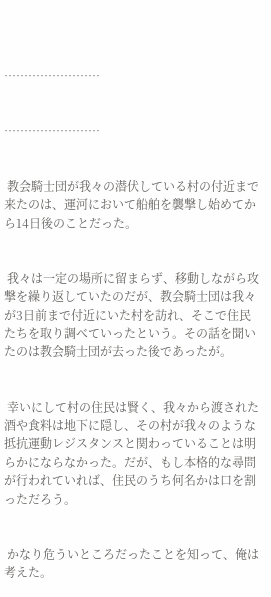……………………


……………………


 教会騎士団が我々の潜伏している村の付近まで来たのは、運河において船舶を襲撃し始めてから14日後のことだった。


 我々は一定の場所に留まらず、移動しながら攻撃を繰り返していたのだが、教会騎士団は我々が3日前まで付近にいた村を訪れ、そこで住民たちを取り調べていったという。その話を聞いたのは教会騎士団が去った後であったが。


 幸いにして村の住民は賢く、我々から渡された酒や食料は地下に隠し、その村が我々のような抵抗運動レジスタンスと関わっていることは明らかにならなかった。だが、もし本格的な尋問が行われていれば、住民のうち何名かは口を割っただろう。


 かなり危ういところだったことを知って、俺は考えた。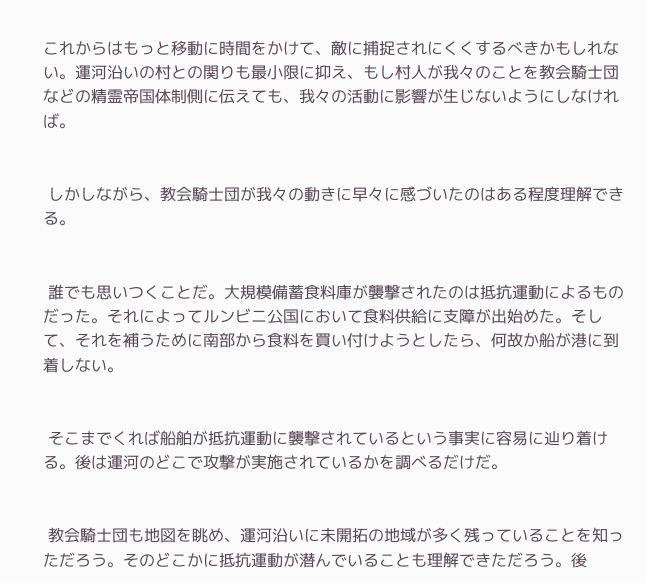これからはもっと移動に時間をかけて、敵に捕捉されにくくするべきかもしれない。運河沿いの村との関りも最小限に抑え、もし村人が我々のことを教会騎士団などの精霊帝国体制側に伝えても、我々の活動に影響が生じないようにしなければ。


 しかしながら、教会騎士団が我々の動きに早々に感づいたのはある程度理解できる。


 誰でも思いつくことだ。大規模備蓄食料庫が襲撃されたのは抵抗運動によるものだった。それによってルンビニ公国において食料供給に支障が出始めた。そして、それを補うために南部から食料を買い付けようとしたら、何故か船が港に到着しない。


 そこまでくれば船舶が抵抗運動に襲撃されているという事実に容易に辿り着ける。後は運河のどこで攻撃が実施されているかを調べるだけだ。


 教会騎士団も地図を眺め、運河沿いに未開拓の地域が多く残っていることを知っただろう。そのどこかに抵抗運動が潜んでいることも理解できただろう。後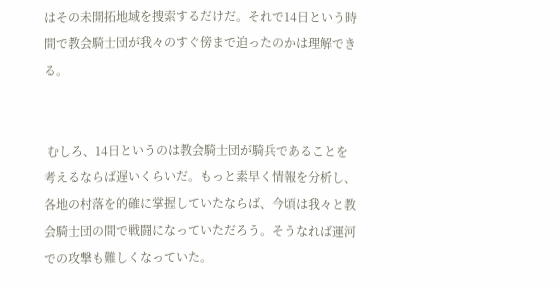はその未開拓地域を捜索するだけだ。それで14日という時間で教会騎士団が我々のすぐ傍まで迫ったのかは理解できる。


 むしろ、14日というのは教会騎士団が騎兵であることを考えるならば遅いくらいだ。もっと素早く情報を分析し、各地の村落を的確に掌握していたならば、今頃は我々と教会騎士団の間で戦闘になっていただろう。そうなれば運河での攻撃も難しくなっていた。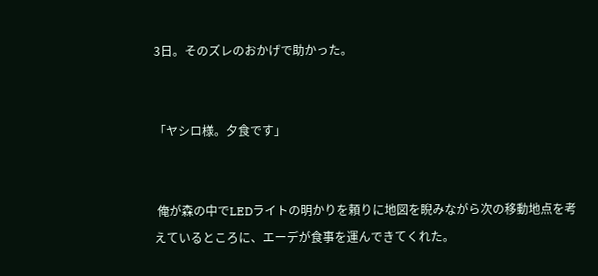3日。そのズレのおかげで助かった。


「ヤシロ様。夕食です」


 俺が森の中でLEDライトの明かりを頼りに地図を睨みながら次の移動地点を考えているところに、エーデが食事を運んできてくれた。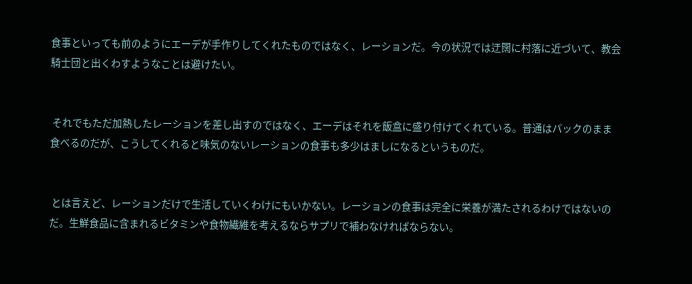食事といっても前のようにエーデが手作りしてくれたものではなく、レーションだ。今の状況では迂闊に村落に近づいて、教会騎士団と出くわすようなことは避けたい。


 それでもただ加熱したレーションを差し出すのではなく、エーデはそれを飯盒に盛り付けてくれている。普通はパックのまま食べるのだが、こうしてくれると味気のないレーションの食事も多少はましになるというものだ。


 とは言えど、レーションだけで生活していくわけにもいかない。レーションの食事は完全に栄養が満たされるわけではないのだ。生鮮食品に含まれるビタミンや食物繊維を考えるならサプリで補わなければならない。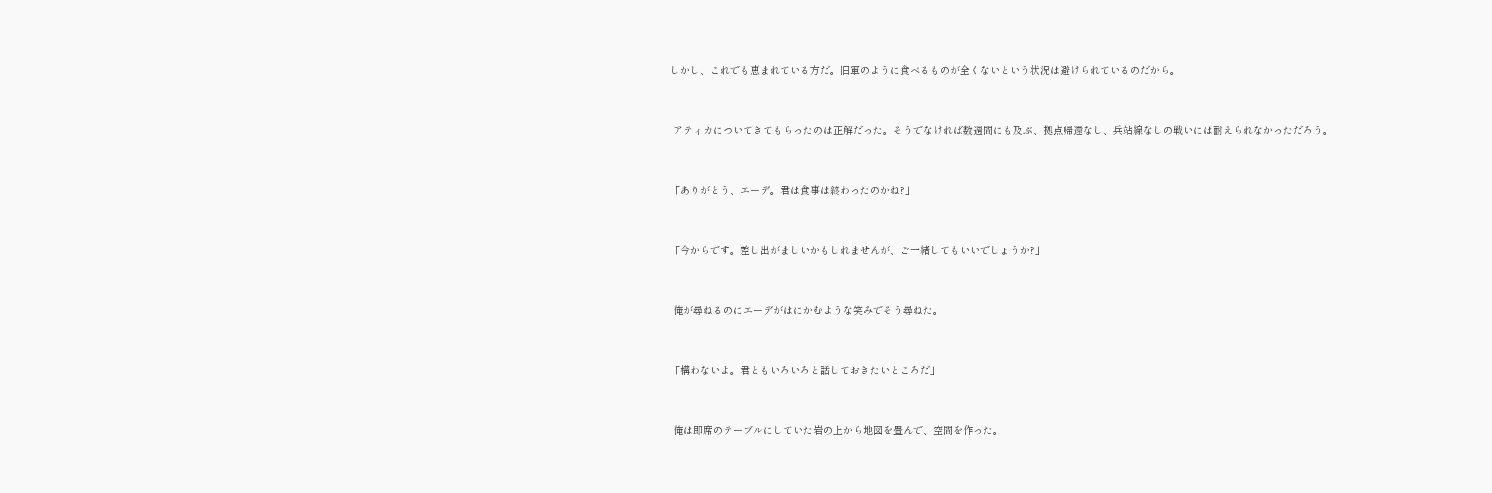しかし、これでも恵まれている方だ。旧軍のように食べるものが全くないという状況は避けられているのだから。


 アティカについてきてもらったのは正解だった。そうでなければ数週間にも及ぶ、拠点帰還なし、兵站線なしの戦いには耐えられなかっただろう。


「ありがとう、エーデ。君は食事は終わったのかね?」


「今からです。差し出がましいかもしれませんが、ご一緒してもいいでしょうか?」


 俺が尋ねるのにエーデがはにかむような笑みでそう尋ねた。


「構わないよ。君ともいろいろと話しておきたいところだ」


 俺は即席のテーブルにしていた岩の上から地図を畳んで、空間を作った。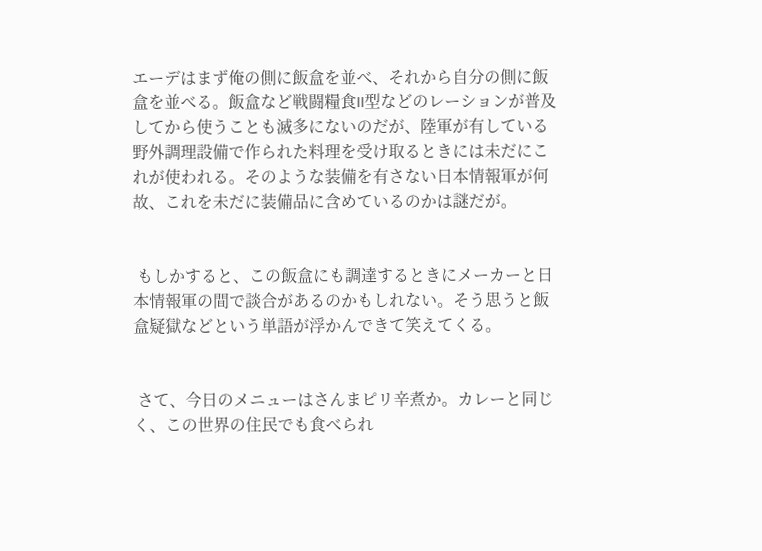エーデはまず俺の側に飯盒を並べ、それから自分の側に飯盒を並べる。飯盒など戦闘糧食II型などのレーションが普及してから使うことも滅多にないのだが、陸軍が有している野外調理設備で作られた料理を受け取るときには未だにこれが使われる。そのような装備を有さない日本情報軍が何故、これを未だに装備品に含めているのかは謎だが。


 もしかすると、この飯盒にも調達するときにメーカーと日本情報軍の間で談合があるのかもしれない。そう思うと飯盒疑獄などという単語が浮かんできて笑えてくる。


 さて、今日のメニューはさんまピリ辛煮か。カレーと同じく、この世界の住民でも食べられ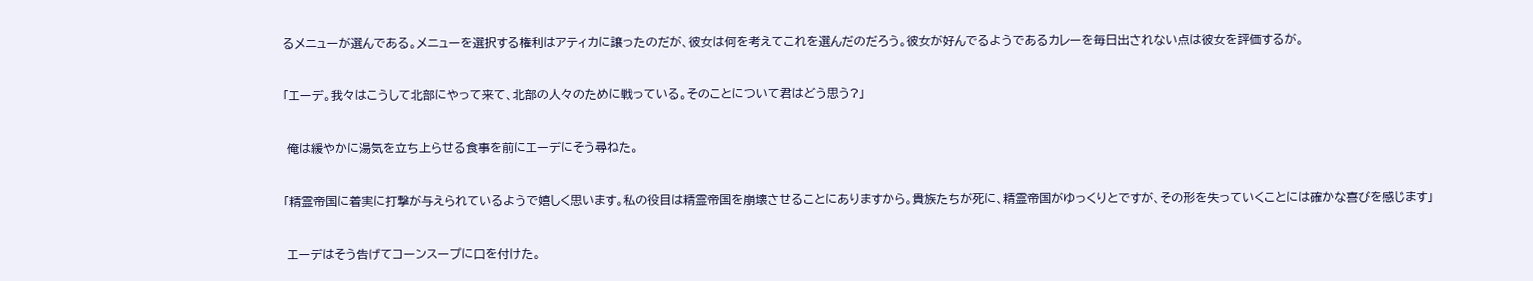るメニューが選んである。メニューを選択する権利はアティカに譲ったのだが、彼女は何を考えてこれを選んだのだろう。彼女が好んでるようであるカレーを毎日出されない点は彼女を評価するが。


「エーデ。我々はこうして北部にやって来て、北部の人々のために戦っている。そのことについて君はどう思う?」


 俺は緩やかに湯気を立ち上らせる食事を前にエーデにそう尋ねた。


「精霊帝国に着実に打撃が与えられているようで嬉しく思います。私の役目は精霊帝国を崩壊させることにありますから。貴族たちが死に、精霊帝国がゆっくりとですが、その形を失っていくことには確かな喜びを感じます」


 エーデはそう告げてコーンスープに口を付けた。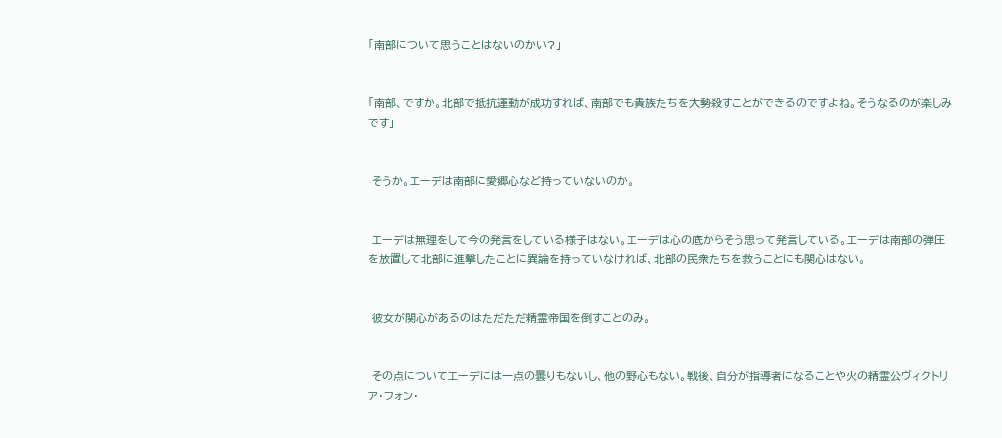「南部について思うことはないのかい?」


「南部、ですか。北部で抵抗運動が成功すれば、南部でも貴族たちを大勢殺すことができるのですよね。そうなるのが楽しみです」


 そうか。エーデは南部に愛郷心など持っていないのか。


 エーデは無理をして今の発言をしている様子はない。エーデは心の底からそう思って発言している。エーデは南部の弾圧を放置して北部に進撃したことに異論を持っていなければ、北部の民衆たちを救うことにも関心はない。


 彼女が関心があるのはただただ精霊帝国を倒すことのみ。


 その点についてエーデには一点の曇りもないし、他の野心もない。戦後、自分が指導者になることや火の精霊公ヴィクトリア・フォン・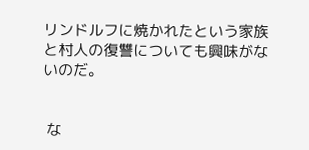リンドルフに焼かれたという家族と村人の復讐についても興味がないのだ。


 な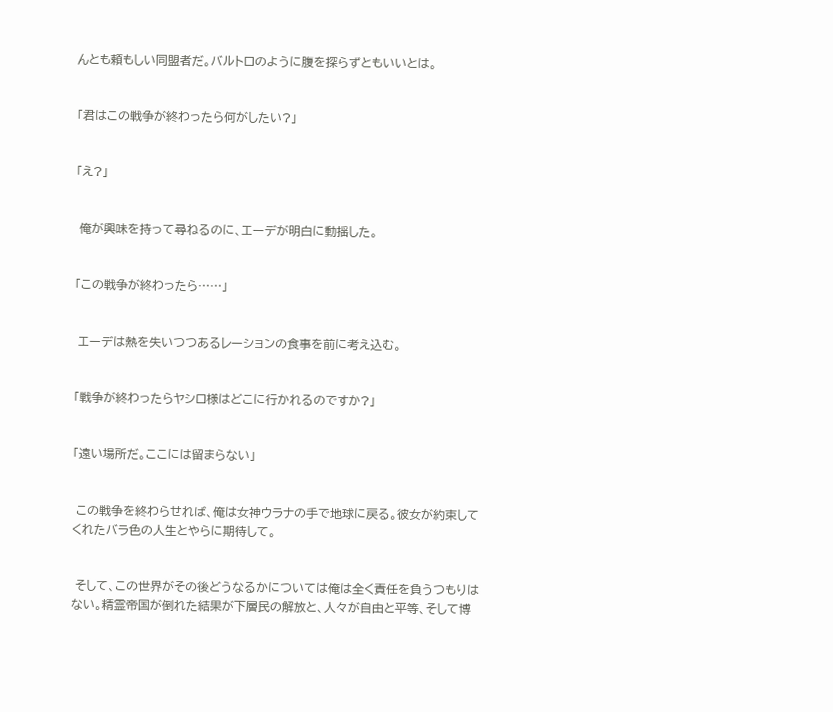んとも頼もしい同盟者だ。バルトロのように腹を探らずともいいとは。


「君はこの戦争が終わったら何がしたい?」


「え?」


 俺が興味を持って尋ねるのに、エーデが明白に動揺した。


「この戦争が終わったら……」


 エーデは熱を失いつつあるレーションの食事を前に考え込む。


「戦争が終わったらヤシロ様はどこに行かれるのですか?」


「遠い場所だ。ここには留まらない」


 この戦争を終わらせれば、俺は女神ウラナの手で地球に戻る。彼女が約束してくれたバラ色の人生とやらに期待して。


 そして、この世界がその後どうなるかについては俺は全く責任を負うつもりはない。精霊帝国が倒れた結果が下層民の解放と、人々が自由と平等、そして博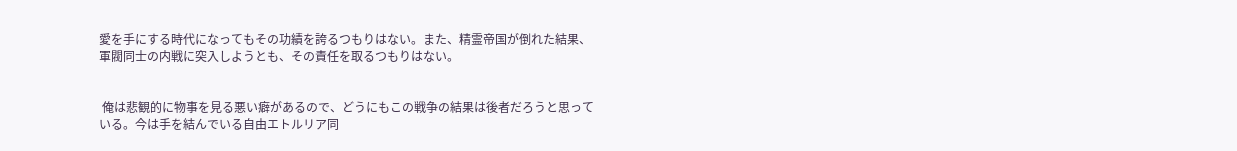愛を手にする時代になってもその功績を誇るつもりはない。また、精霊帝国が倒れた結果、軍閥同士の内戦に突入しようとも、その責任を取るつもりはない。


 俺は悲観的に物事を見る悪い癖があるので、どうにもこの戦争の結果は後者だろうと思っている。今は手を結んでいる自由エトルリア同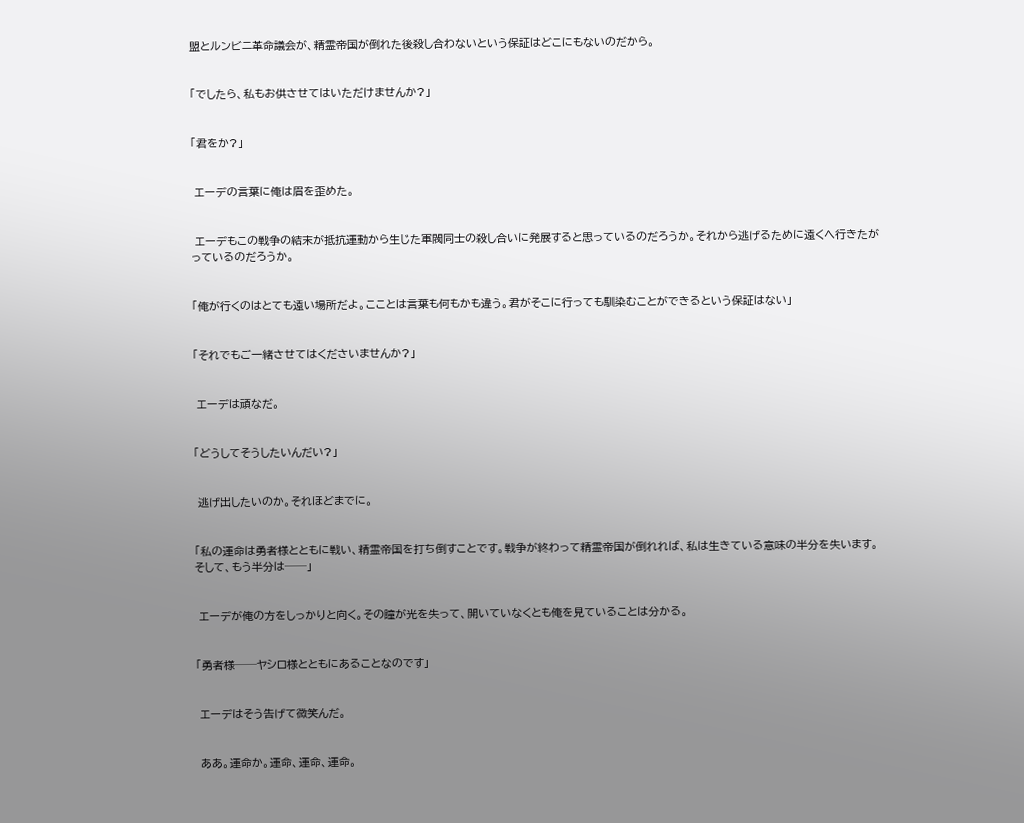盟とルンビニ革命議会が、精霊帝国が倒れた後殺し合わないという保証はどこにもないのだから。


「でしたら、私もお供させてはいただけませんか?」


「君をか?」


 エーデの言葉に俺は眉を歪めた。


 エーデもこの戦争の結末が抵抗運動から生じた軍閥同士の殺し合いに発展すると思っているのだろうか。それから逃げるために遠くへ行きたがっているのだろうか。


「俺が行くのはとても遠い場所だよ。こことは言葉も何もかも違う。君がそこに行っても馴染むことができるという保証はない」


「それでもご一緒させてはくださいませんか?」


 エーデは頑なだ。


「どうしてそうしたいんだい?」


 逃げ出したいのか。それほどまでに。


「私の運命は勇者様とともに戦い、精霊帝国を打ち倒すことです。戦争が終わって精霊帝国が倒れれば、私は生きている意味の半分を失います。そして、もう半分は──」


 エーデが俺の方をしっかりと向く。その瞳が光を失って、開いていなくとも俺を見ていることは分かる。


「勇者様──ヤシロ様とともにあることなのです」


 エーデはそう告げて微笑んだ。


 ああ。運命か。運命、運命、運命。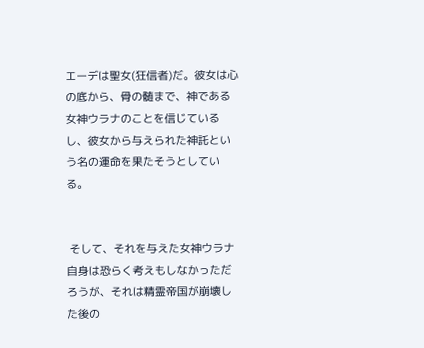エーデは聖女(狂信者)だ。彼女は心の底から、骨の髄まで、神である女神ウラナのことを信じているし、彼女から与えられた神託という名の運命を果たそうとしている。


 そして、それを与えた女神ウラナ自身は恐らく考えもしなかっただろうが、それは精霊帝国が崩壊した後の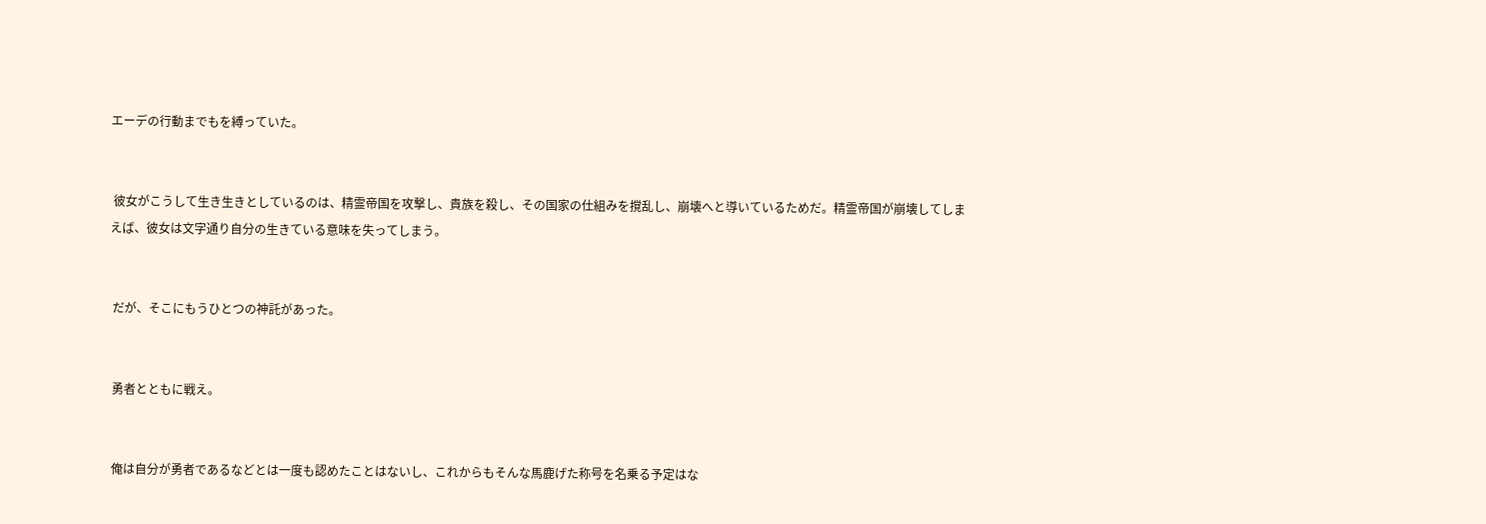エーデの行動までもを縛っていた。


 彼女がこうして生き生きとしているのは、精霊帝国を攻撃し、貴族を殺し、その国家の仕組みを撹乱し、崩壊へと導いているためだ。精霊帝国が崩壊してしまえば、彼女は文字通り自分の生きている意味を失ってしまう。


 だが、そこにもうひとつの神託があった。


 勇者とともに戦え。


 俺は自分が勇者であるなどとは一度も認めたことはないし、これからもそんな馬鹿げた称号を名乗る予定はな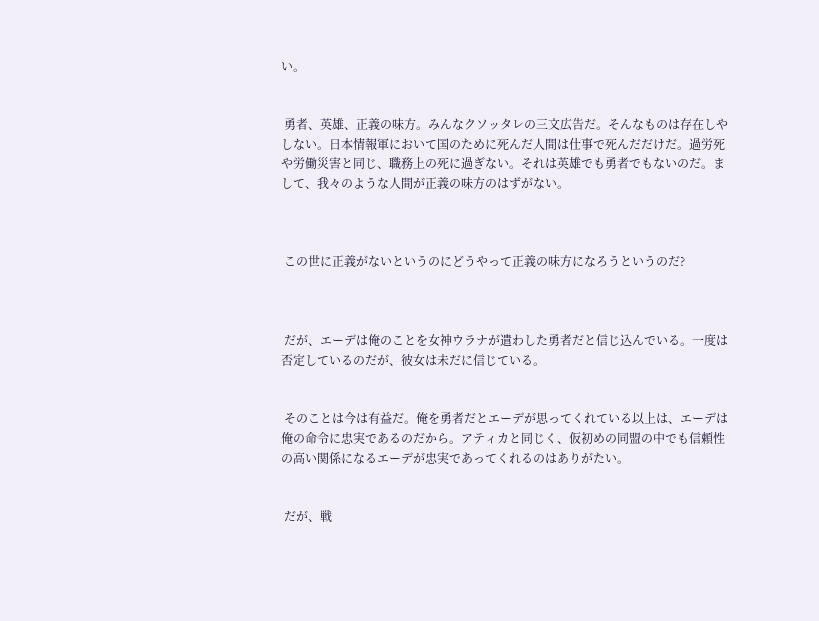い。


 勇者、英雄、正義の味方。みんなクソッタレの三文広告だ。そんなものは存在しやしない。日本情報軍において国のために死んだ人間は仕事で死んだだけだ。過労死や労働災害と同じ、職務上の死に過ぎない。それは英雄でも勇者でもないのだ。まして、我々のような人間が正義の味方のはずがない。



 この世に正義がないというのにどうやって正義の味方になろうというのだ?



 だが、エーデは俺のことを女神ウラナが遣わした勇者だと信じ込んでいる。一度は否定しているのだが、彼女は未だに信じている。


 そのことは今は有益だ。俺を勇者だとエーデが思ってくれている以上は、エーデは俺の命令に忠実であるのだから。アティカと同じく、仮初めの同盟の中でも信頼性の高い関係になるエーデが忠実であってくれるのはありがたい。


 だが、戦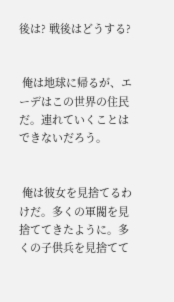後は? 戦後はどうする?


 俺は地球に帰るが、エーデはこの世界の住民だ。連れていくことはできないだろう。


 俺は彼女を見捨てるわけだ。多くの軍閥を見捨ててきたように。多くの子供兵を見捨てて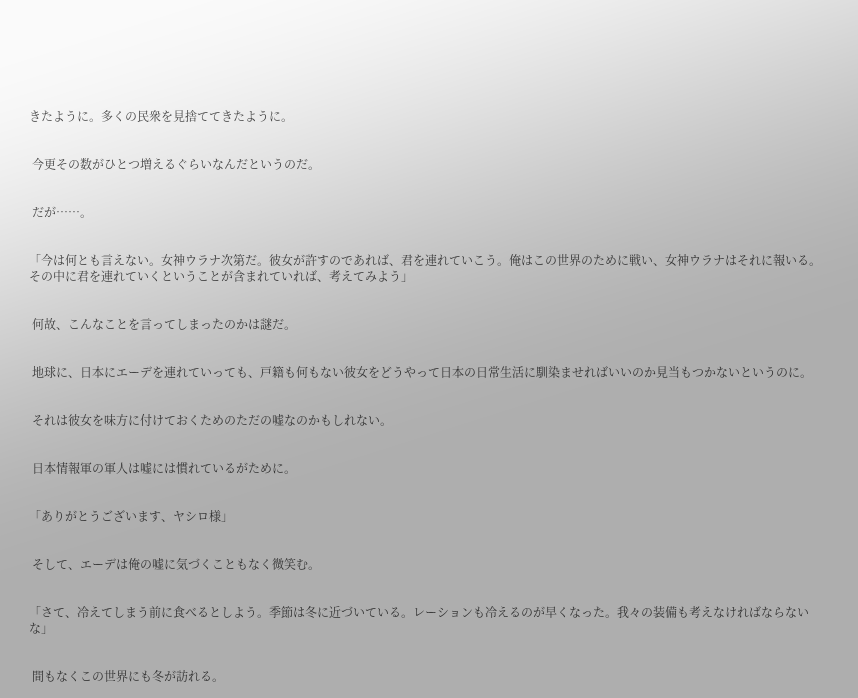きたように。多くの民衆を見捨ててきたように。


 今更その数がひとつ増えるぐらいなんだというのだ。


 だが……。


「今は何とも言えない。女神ウラナ次第だ。彼女が許すのであれば、君を連れていこう。俺はこの世界のために戦い、女神ウラナはそれに報いる。その中に君を連れていくということが含まれていれば、考えてみよう」


 何故、こんなことを言ってしまったのかは謎だ。


 地球に、日本にエーデを連れていっても、戸籍も何もない彼女をどうやって日本の日常生活に馴染ませればいいのか見当もつかないというのに。


 それは彼女を味方に付けておくためのただの嘘なのかもしれない。


 日本情報軍の軍人は嘘には慣れているがために。


「ありがとうございます、ヤシロ様」


 そして、エーデは俺の嘘に気づくこともなく微笑む。


「さて、冷えてしまう前に食べるとしよう。季節は冬に近づいている。レーションも冷えるのが早くなった。我々の装備も考えなければならないな」


 間もなくこの世界にも冬が訪れる。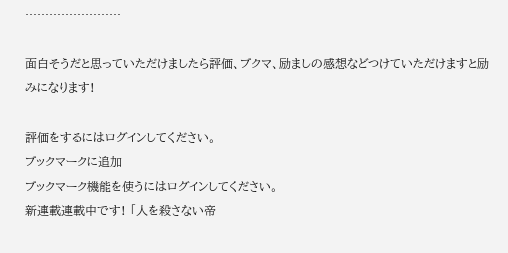……………………

面白そうだと思っていただけましたら評価、ブクマ、励ましの感想などつけていただけますと励みになります!

評価をするにはログインしてください。
ブックマークに追加
ブックマーク機能を使うにはログインしてください。
新連載連載中です! 「人を殺さない帝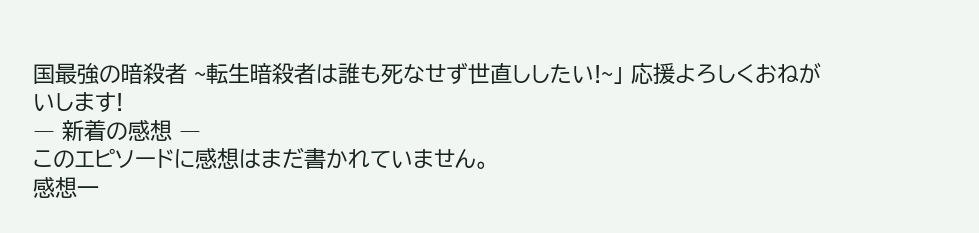国最強の暗殺者 ~転生暗殺者は誰も死なせず世直ししたい!~」 応援よろしくおねがいします!
― 新着の感想 ―
このエピソードに感想はまだ書かれていません。
感想一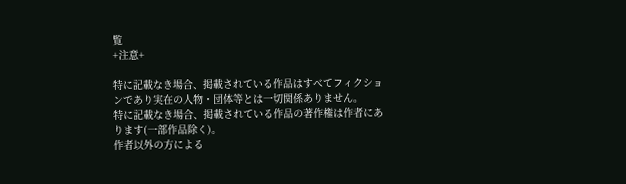覧
+注意+

特に記載なき場合、掲載されている作品はすべてフィクションであり実在の人物・団体等とは一切関係ありません。
特に記載なき場合、掲載されている作品の著作権は作者にあります(一部作品除く)。
作者以外の方による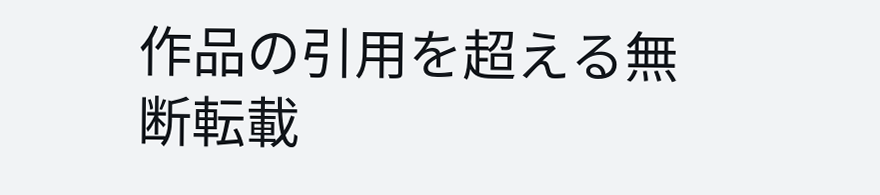作品の引用を超える無断転載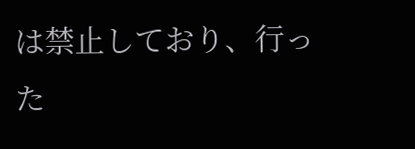は禁止しており、行った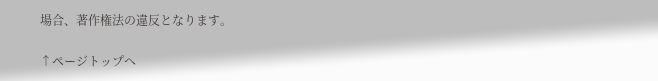場合、著作権法の違反となります。

↑ページトップへ